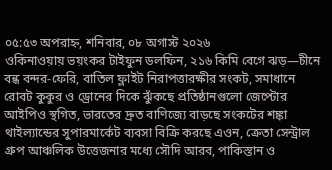০৫:৫৩ অপরাহ্ন, শনিবার, ০৮ অগাস্ট ২০২৬
ওকিনাওয়ায় ভয়ংকর টাইফুন ডলফিন, ২১৬ কিমি বেগে ঝড়—চীনে বন্ধ বন্দর-ফেরি, বাতিল ফ্লাইট নিরাপত্তারক্ষীর সংকট, সমাধানে রোবট কুকুর ও ড্রোনের দিকে ঝুঁকছে প্রতিষ্ঠানগুলো জেপ্টোর আইপিও স্থগিত, ভারতের দ্রুত বাণিজ্যে বাড়ছে সংকটের শঙ্কা থাইল্যান্ডের সুপারমার্কেট ব্যবসা বিক্রি করছে এওন, ক্রেতা সেন্ট্রাল গ্রুপ আঞ্চলিক উত্তেজনার মধ্যে সৌদি আরব, পাকিস্তান ও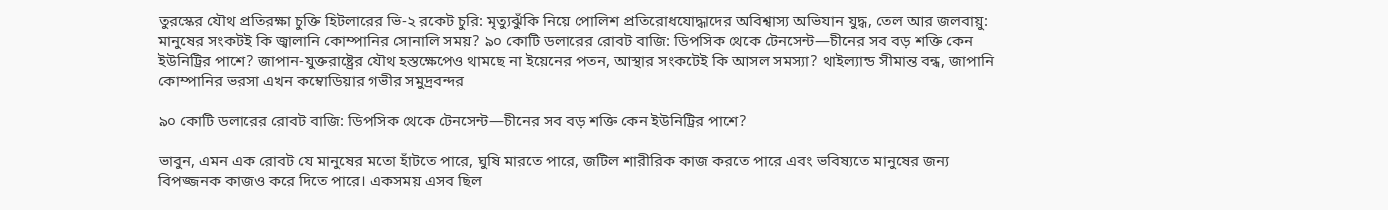তুরস্কের যৌথ প্রতিরক্ষা চুক্তি হিটলারের ভি-২ রকেট চুরি: মৃত্যুঝুঁকি নিয়ে পোলিশ প্রতিরোধযোদ্ধাদের অবিশ্বাস্য অভিযান যুদ্ধ, তেল আর জলবায়ু: মানুষের সংকটই কি জ্বালানি কোম্পানির সোনালি সময়? ৯০ কোটি ডলারের রোবট বাজি: ডিপসিক থেকে টেনসেন্ট—চীনের সব বড় শক্তি কেন ইউনিট্রির পাশে? জাপান-যুক্তরাষ্ট্রের যৌথ হস্তক্ষেপেও থামছে না ইয়েনের পতন, আস্থার সংকটেই কি আসল সমস্যা? থাইল্যান্ড সীমান্ত বন্ধ, জাপানি কোম্পানির ভরসা এখন কম্বোডিয়ার গভীর সমুদ্রবন্দর

৯০ কোটি ডলারের রোবট বাজি: ডিপসিক থেকে টেনসেন্ট—চীনের সব বড় শক্তি কেন ইউনিট্রির পাশে?

ভাবুন, এমন এক রোবট যে মানুষের মতো হাঁটতে পারে, ঘুষি মারতে পারে, জটিল শারীরিক কাজ করতে পারে এবং ভবিষ্যতে মানুষের জন্য বিপজ্জনক কাজও করে দিতে পারে। একসময় এসব ছিল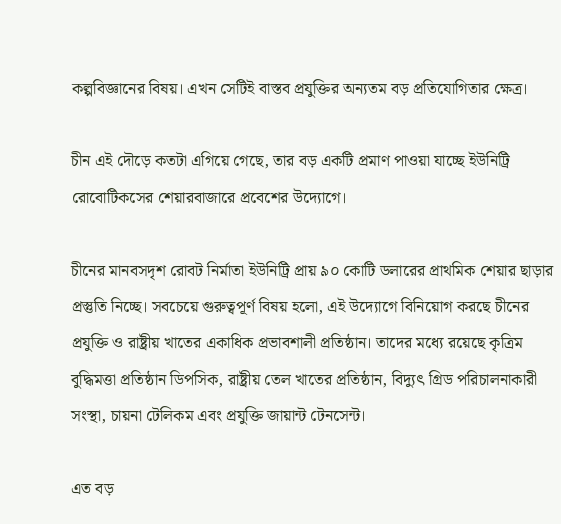কল্পবিজ্ঞানের বিষয়। এখন সেটিই বাস্তব প্রযুক্তির অন্যতম বড় প্রতিযোগিতার ক্ষেত্র।

চীন এই দৌড়ে কতটা এগিয়ে গেছে, তার বড় একটি প্রমাণ পাওয়া যাচ্ছে ইউনিট্রি রোবোটিকসের শেয়ারবাজারে প্রবেশের উদ্যোগে।

চীনের মানবসদৃশ রোবট নির্মাতা ইউনিট্রি প্রায় ৯০ কোটি ডলারের প্রাথমিক শেয়ার ছাড়ার প্রস্তুতি নিচ্ছে। সবচেয়ে গুরুত্বপূর্ণ বিষয় হলো, এই উদ্যোগে বিনিয়োগ করছে চীনের প্রযুক্তি ও রাষ্ট্রীয় খাতের একাধিক প্রভাবশালী প্রতিষ্ঠান। তাদের মধ্যে রয়েছে কৃত্রিম বুদ্ধিমত্তা প্রতিষ্ঠান ডিপসিক, রাষ্ট্রীয় তেল খাতের প্রতিষ্ঠান, বিদ্যুৎ গ্রিড পরিচালনাকারী সংস্থা, চায়না টেলিকম এবং প্রযুক্তি জায়ান্ট টেনসেন্ট।

এত বড়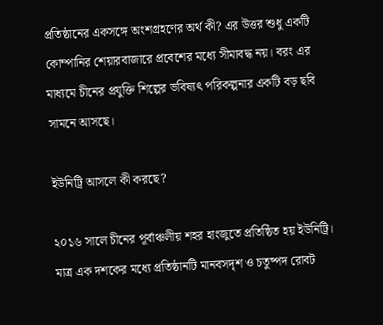প্রতিষ্ঠানের একসঙ্গে অংশগ্রহণের অর্থ কী? এর উত্তর শুধু একটি কোম্পানির শেয়ারবাজারে প্রবেশের মধ্যে সীমাবদ্ধ নয়। বরং এর মাধ্যমে চীনের প্রযুক্তি শিল্পের ভবিষ্যৎ পরিকল্পনার একটি বড় ছবি সামনে আসছে।

ইউনিট্রি আসলে কী করছে?

২০১৬ সালে চীনের পূর্বাঞ্চলীয় শহর হাংজুতে প্রতিষ্ঠিত হয় ইউনিট্রি। মাত্র এক দশকের মধ্যে প্রতিষ্ঠানটি মানবসদৃশ ও চতুষ্পদ রোবট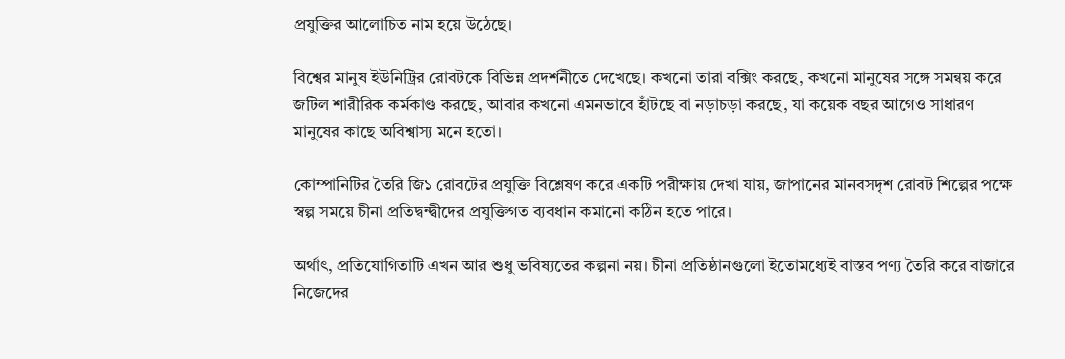প্রযুক্তির আলোচিত নাম হয়ে উঠেছে।

বিশ্বের মানুষ ইউনিট্রির রোবটকে বিভিন্ন প্রদর্শনীতে দেখেছে। কখনো তারা বক্সিং করছে, কখনো মানুষের সঙ্গে সমন্বয় করে জটিল শারীরিক কর্মকাণ্ড করছে, আবার কখনো এমনভাবে হাঁটছে বা নড়াচড়া করছে, যা কয়েক বছর আগেও সাধারণ মানুষের কাছে অবিশ্বাস্য মনে হতো।

কোম্পানিটির তৈরি জি১ রোবটের প্রযুক্তি বিশ্লেষণ করে একটি পরীক্ষায় দেখা যায়, জাপানের মানবসদৃশ রোবট শিল্পের পক্ষে স্বল্প সময়ে চীনা প্রতিদ্বন্দ্বীদের প্রযুক্তিগত ব্যবধান কমানো কঠিন হতে পারে।

অর্থাৎ, প্রতিযোগিতাটি এখন আর শুধু ভবিষ্যতের কল্পনা নয়। চীনা প্রতিষ্ঠানগুলো ইতোমধ্যেই বাস্তব পণ্য তৈরি করে বাজারে নিজেদের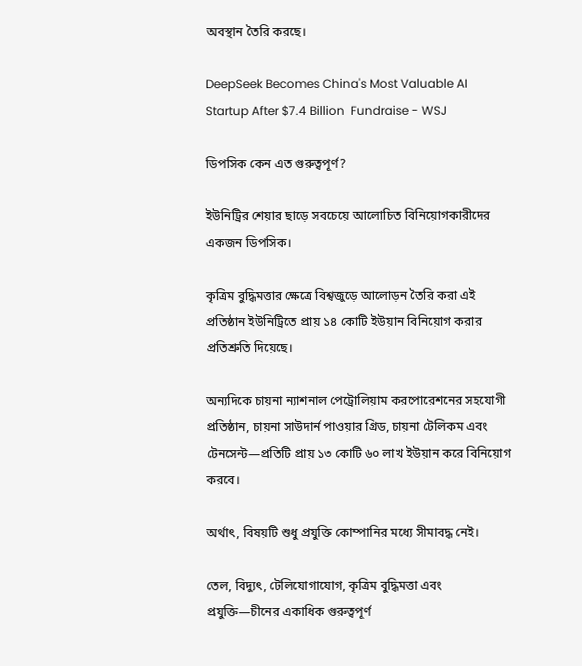অবস্থান তৈরি করছে।

DeepSeek Becomes China's Most Valuable AI Startup After $7.4 Billion  Fundraise - WSJ

ডিপসিক কেন এত গুরুত্বপূর্ণ?

ইউনিট্রির শেয়ার ছাড়ে সবচেয়ে আলোচিত বিনিয়োগকারীদের একজন ডিপসিক।

কৃত্রিম বুদ্ধিমত্তার ক্ষেত্রে বিশ্বজুড়ে আলোড়ন তৈরি করা এই প্রতিষ্ঠান ইউনিট্রিতে প্রায় ১৪ কোটি ইউয়ান বিনিয়োগ করার প্রতিশ্রুতি দিয়েছে।

অন্যদিকে চায়না ন্যাশনাল পেট্রোলিয়াম করপোরেশনের সহযোগী প্রতিষ্ঠান, চায়না সাউদার্ন পাওয়ার গ্রিড, চায়না টেলিকম এবং টেনসেন্ট—প্রতিটি প্রায় ১৩ কোটি ৬০ লাখ ইউয়ান করে বিনিয়োগ করবে।

অর্থাৎ, বিষয়টি শুধু প্রযুক্তি কোম্পানির মধ্যে সীমাবদ্ধ নেই।

তেল, বিদ্যুৎ, টেলিযোগাযোগ, কৃত্রিম বুদ্ধিমত্তা এবং প্রযুক্তি—চীনের একাধিক গুরুত্বপূর্ণ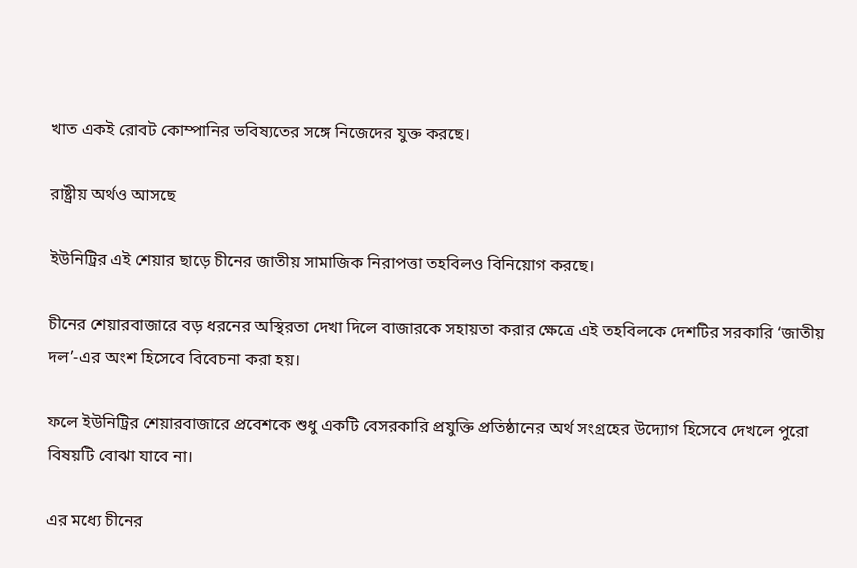খাত একই রোবট কোম্পানির ভবিষ্যতের সঙ্গে নিজেদের যুক্ত করছে।

রাষ্ট্রীয় অর্থও আসছে

ইউনিট্রির এই শেয়ার ছাড়ে চীনের জাতীয় সামাজিক নিরাপত্তা তহবিলও বিনিয়োগ করছে।

চীনের শেয়ারবাজারে বড় ধরনের অস্থিরতা দেখা দিলে বাজারকে সহায়তা করার ক্ষেত্রে এই তহবিলকে দেশটির সরকারি ‘জাতীয় দল’-এর অংশ হিসেবে বিবেচনা করা হয়।

ফলে ইউনিট্রির শেয়ারবাজারে প্রবেশকে শুধু একটি বেসরকারি প্রযুক্তি প্রতিষ্ঠানের অর্থ সংগ্রহের উদ্যোগ হিসেবে দেখলে পুরো বিষয়টি বোঝা যাবে না।

এর মধ্যে চীনের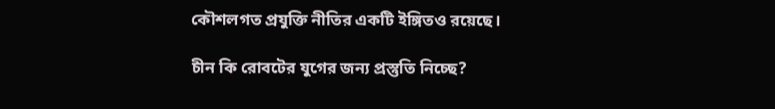কৌশলগত প্রযুক্তি নীতির একটি ইঙ্গিতও রয়েছে।

চীন কি রোবটের যুগের জন্য প্রস্তুতি নিচ্ছে?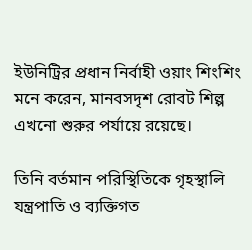ইউনিট্রির প্রধান নির্বাহী ওয়াং শিংশিং মনে করেন, মানবসদৃশ রোবট শিল্প এখনো শুরুর পর্যায়ে রয়েছে।

তিনি বর্তমান পরিস্থিতিকে গৃহস্থালি যন্ত্রপাতি ও ব্যক্তিগত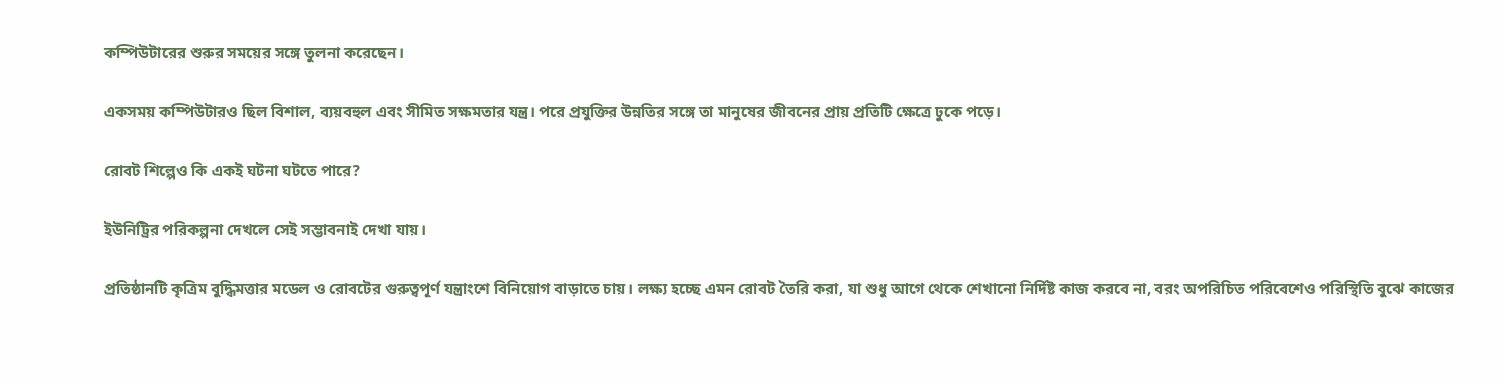কম্পিউটারের শুরুর সময়ের সঙ্গে তুলনা করেছেন।

একসময় কম্পিউটারও ছিল বিশাল, ব্যয়বহুল এবং সীমিত সক্ষমতার যন্ত্র। পরে প্রযুক্তির উন্নতির সঙ্গে তা মানুষের জীবনের প্রায় প্রতিটি ক্ষেত্রে ঢুকে পড়ে।

রোবট শিল্পেও কি একই ঘটনা ঘটতে পারে?

ইউনিট্রির পরিকল্পনা দেখলে সেই সম্ভাবনাই দেখা যায়।

প্রতিষ্ঠানটি কৃত্রিম বুদ্ধিমত্তার মডেল ও রোবটের গুরুত্বপূর্ণ যন্ত্রাংশে বিনিয়োগ বাড়াতে চায়। লক্ষ্য হচ্ছে এমন রোবট তৈরি করা, যা শুধু আগে থেকে শেখানো নির্দিষ্ট কাজ করবে না, বরং অপরিচিত পরিবেশেও পরিস্থিতি বুঝে কাজের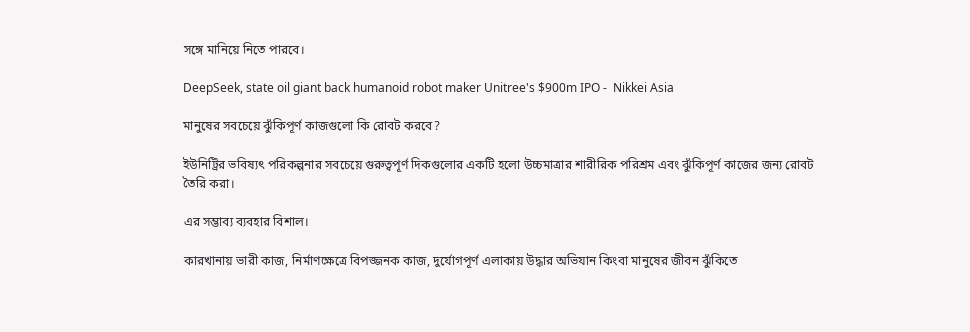সঙ্গে মানিয়ে নিতে পারবে।

DeepSeek, state oil giant back humanoid robot maker Unitree's $900m IPO -  Nikkei Asia

মানুষের সবচেয়ে ঝুঁকিপূর্ণ কাজগুলো কি রোবট করবে?

ইউনিট্রির ভবিষ্যৎ পরিকল্পনার সবচেয়ে গুরুত্বপূর্ণ দিকগুলোর একটি হলো উচ্চমাত্রার শারীরিক পরিশ্রম এবং ঝুঁকিপূর্ণ কাজের জন্য রোবট তৈরি করা।

এর সম্ভাব্য ব্যবহার বিশাল।

কারখানায় ভারী কাজ, নির্মাণক্ষেত্রে বিপজ্জনক কাজ, দুর্যোগপূর্ণ এলাকায় উদ্ধার অভিযান কিংবা মানুষের জীবন ঝুঁকিতে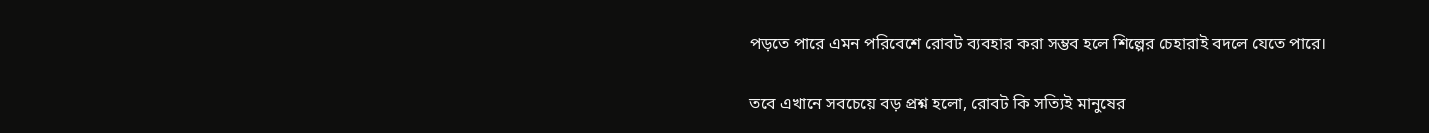পড়তে পারে এমন পরিবেশে রোবট ব্যবহার করা সম্ভব হলে শিল্পের চেহারাই বদলে যেতে পারে।

তবে এখানে সবচেয়ে বড় প্রশ্ন হলো, রোবট কি সত্যিই মানুষের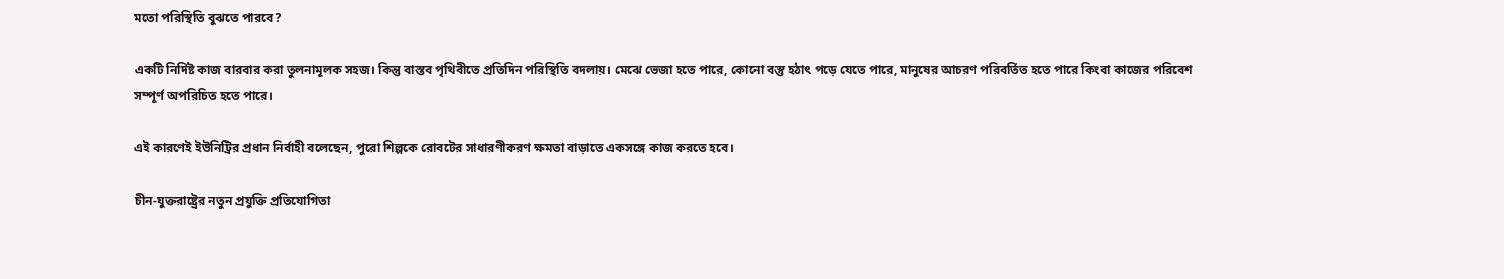মতো পরিস্থিতি বুঝতে পারবে?

একটি নির্দিষ্ট কাজ বারবার করা তুলনামূলক সহজ। কিন্তু বাস্তব পৃথিবীতে প্রতিদিন পরিস্থিতি বদলায়। মেঝে ভেজা হতে পারে, কোনো বস্তু হঠাৎ পড়ে যেতে পারে, মানুষের আচরণ পরিবর্তিত হতে পারে কিংবা কাজের পরিবেশ সম্পূর্ণ অপরিচিত হতে পারে।

এই কারণেই ইউনিট্রির প্রধান নির্বাহী বলেছেন, পুরো শিল্পকে রোবটের সাধারণীকরণ ক্ষমতা বাড়াতে একসঙ্গে কাজ করতে হবে।

চীন-যুক্তরাষ্ট্রের নতুন প্রযুক্তি প্রতিযোগিতা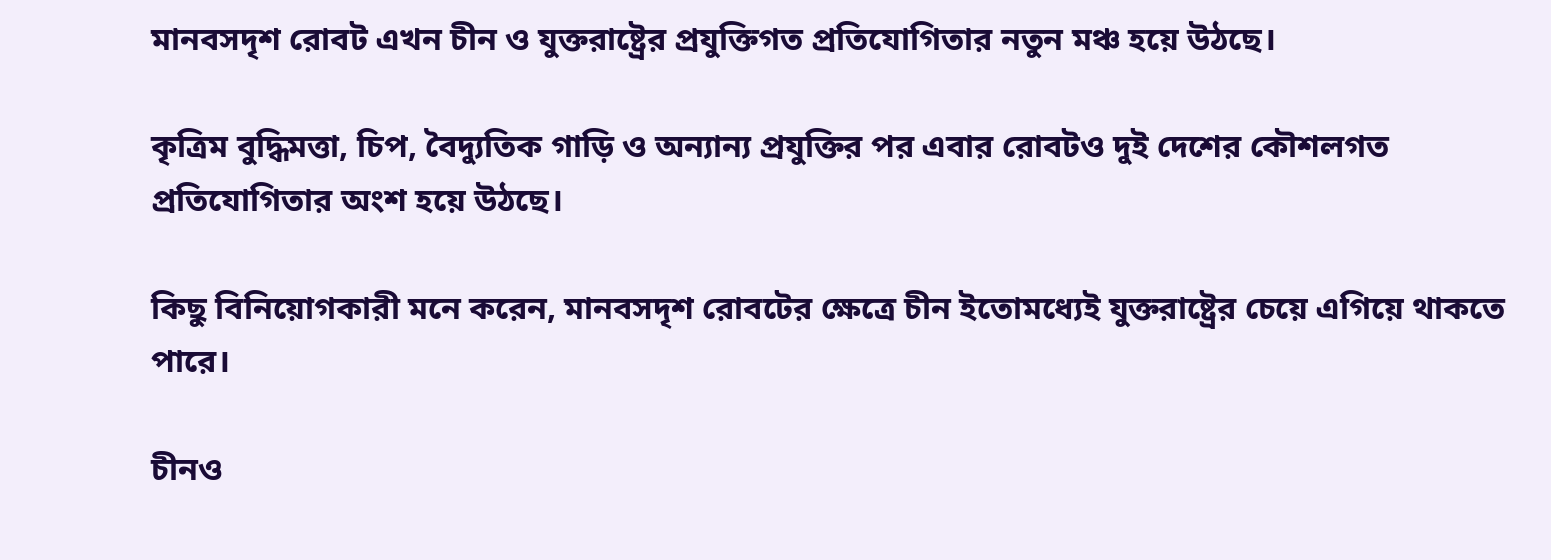মানবসদৃশ রোবট এখন চীন ও যুক্তরাষ্ট্রের প্রযুক্তিগত প্রতিযোগিতার নতুন মঞ্চ হয়ে উঠছে।

কৃত্রিম বুদ্ধিমত্তা, চিপ, বৈদ্যুতিক গাড়ি ও অন্যান্য প্রযুক্তির পর এবার রোবটও দুই দেশের কৌশলগত প্রতিযোগিতার অংশ হয়ে উঠছে।

কিছু বিনিয়োগকারী মনে করেন, মানবসদৃশ রোবটের ক্ষেত্রে চীন ইতোমধ্যেই যুক্তরাষ্ট্রের চেয়ে এগিয়ে থাকতে পারে।

চীনও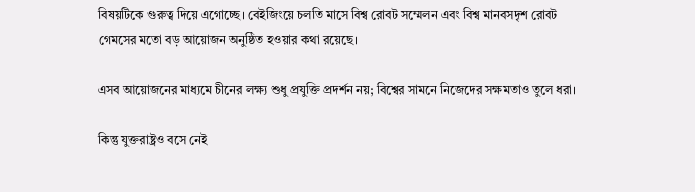বিষয়টিকে গুরুত্ব দিয়ে এগোচ্ছে। বেইজিংয়ে চলতি মাসে বিশ্ব রোবট সম্মেলন এবং বিশ্ব মানবসদৃশ রোবট গেমসের মতো বড় আয়োজন অনুষ্ঠিত হওয়ার কথা রয়েছে।

এসব আয়োজনের মাধ্যমে চীনের লক্ষ্য শুধু প্রযুক্তি প্রদর্শন নয়; বিশ্বের সামনে নিজেদের সক্ষমতাও তুলে ধরা।

কিন্তু যুক্তরাষ্ট্রও বসে নেই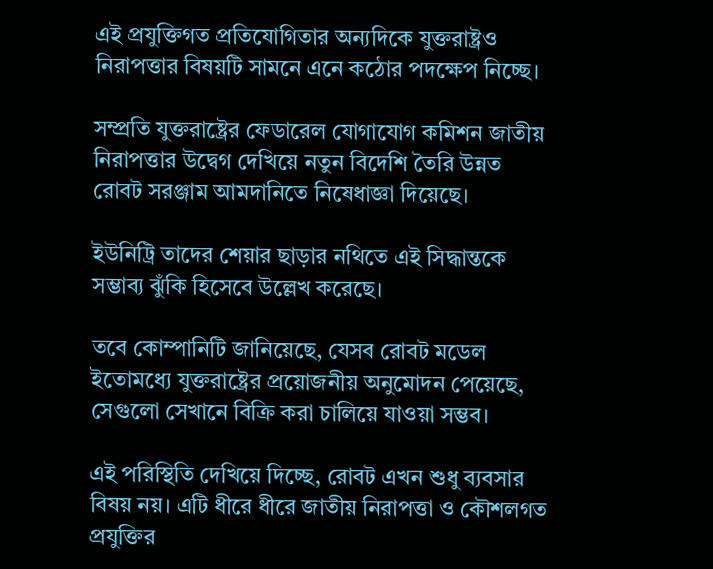এই প্রযুক্তিগত প্রতিযোগিতার অন্যদিকে যুক্তরাষ্ট্রও নিরাপত্তার বিষয়টি সামনে এনে কঠোর পদক্ষেপ নিচ্ছে।

সম্প্রতি যুক্তরাষ্ট্রের ফেডারেল যোগাযোগ কমিশন জাতীয় নিরাপত্তার উদ্বেগ দেখিয়ে নতুন বিদেশি তৈরি উন্নত রোবট সরঞ্জাম আমদানিতে নিষেধাজ্ঞা দিয়েছে।

ইউনিট্রি তাদের শেয়ার ছাড়ার নথিতে এই সিদ্ধান্তকে সম্ভাব্য ঝুঁকি হিসেবে উল্লেখ করেছে।

তবে কোম্পানিটি জানিয়েছে, যেসব রোবট মডেল ইতোমধ্যে যুক্তরাষ্ট্রের প্রয়োজনীয় অনুমোদন পেয়েছে, সেগুলো সেখানে বিক্রি করা চালিয়ে যাওয়া সম্ভব।

এই পরিস্থিতি দেখিয়ে দিচ্ছে, রোবট এখন শুধু ব্যবসার বিষয় নয়। এটি ধীরে ধীরে জাতীয় নিরাপত্তা ও কৌশলগত প্রযুক্তির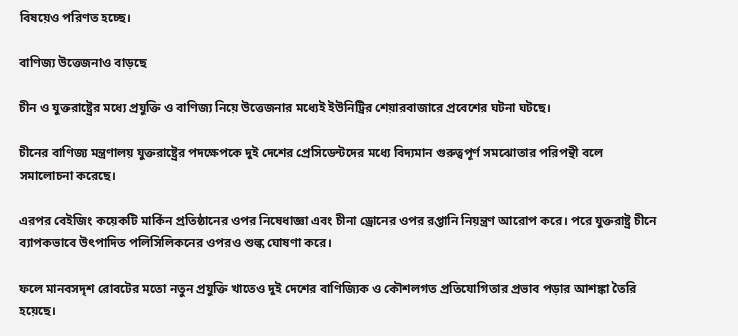বিষয়েও পরিণত হচ্ছে।

বাণিজ্য উত্তেজনাও বাড়ছে

চীন ও যুক্তরাষ্ট্রের মধ্যে প্রযুক্তি ও বাণিজ্য নিয়ে উত্তেজনার মধ্যেই ইউনিট্রির শেয়ারবাজারে প্রবেশের ঘটনা ঘটছে।

চীনের বাণিজ্য মন্ত্রণালয় যুক্তরাষ্ট্রের পদক্ষেপকে দুই দেশের প্রেসিডেন্টদের মধ্যে বিদ্যমান গুরুত্বপূর্ণ সমঝোতার পরিপন্থী বলে সমালোচনা করেছে।

এরপর বেইজিং কয়েকটি মার্কিন প্রতিষ্ঠানের ওপর নিষেধাজ্ঞা এবং চীনা ড্রোনের ওপর রপ্তানি নিয়ন্ত্রণ আরোপ করে। পরে যুক্তরাষ্ট্র চীনে ব্যাপকভাবে উৎপাদিত পলিসিলিকনের ওপরও শুল্ক ঘোষণা করে।

ফলে মানবসদৃশ রোবটের মতো নতুন প্রযুক্তি খাতেও দুই দেশের বাণিজ্যিক ও কৌশলগত প্রতিযোগিতার প্রভাব পড়ার আশঙ্কা তৈরি হয়েছে।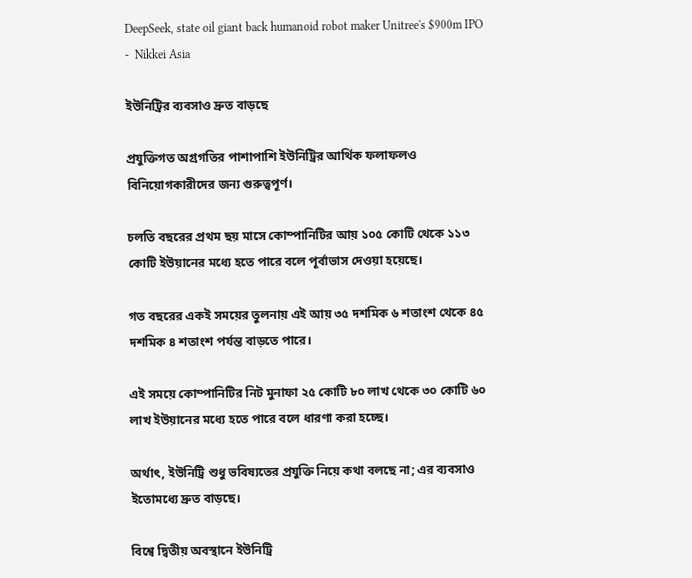DeepSeek, state oil giant back humanoid robot maker Unitree's $900m IPO -  Nikkei Asia

ইউনিট্রির ব্যবসাও দ্রুত বাড়ছে

প্রযুক্তিগত অগ্রগতির পাশাপাশি ইউনিট্রির আর্থিক ফলাফলও বিনিয়োগকারীদের জন্য গুরুত্বপূর্ণ।

চলতি বছরের প্রথম ছয় মাসে কোম্পানিটির আয় ১০৫ কোটি থেকে ১১৩ কোটি ইউয়ানের মধ্যে হতে পারে বলে পূর্বাভাস দেওয়া হয়েছে।

গত বছরের একই সময়ের তুলনায় এই আয় ৩৫ দশমিক ৬ শতাংশ থেকে ৪৫ দশমিক ৪ শতাংশ পর্যন্ত বাড়তে পারে।

এই সময়ে কোম্পানিটির নিট মুনাফা ২৫ কোটি ৮০ লাখ থেকে ৩০ কোটি ৬০ লাখ ইউয়ানের মধ্যে হতে পারে বলে ধারণা করা হচ্ছে।

অর্থাৎ, ইউনিট্রি শুধু ভবিষ্যতের প্রযুক্তি নিয়ে কথা বলছে না; এর ব্যবসাও ইতোমধ্যে দ্রুত বাড়ছে।

বিশ্বে দ্বিতীয় অবস্থানে ইউনিট্রি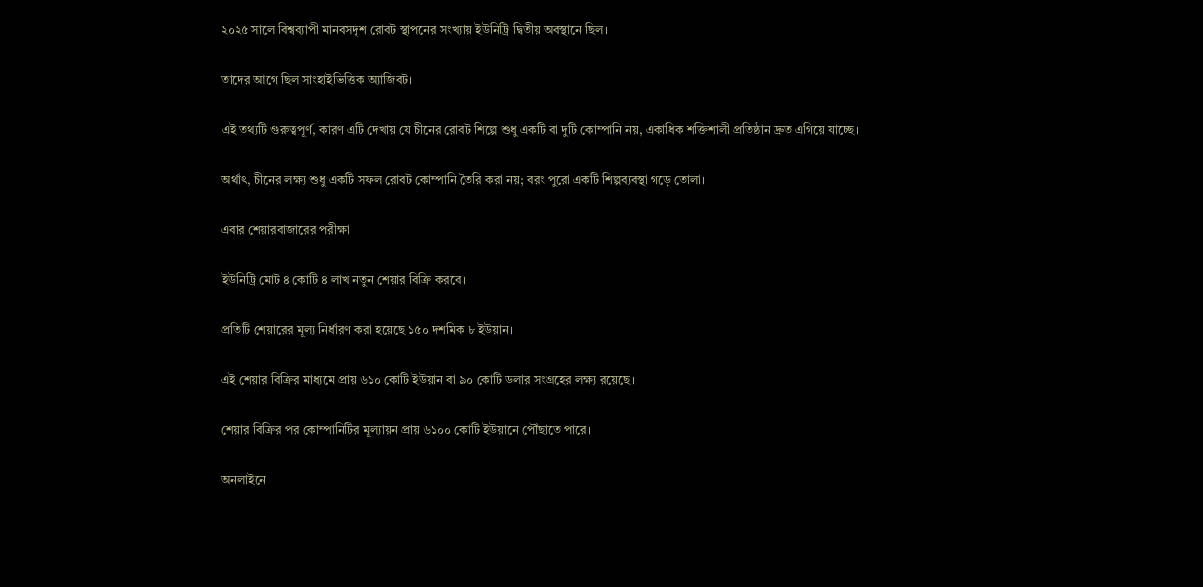২০২৫ সালে বিশ্বব্যাপী মানবসদৃশ রোবট স্থাপনের সংখ্যায় ইউনিট্রি দ্বিতীয় অবস্থানে ছিল।

তাদের আগে ছিল সাংহাইভিত্তিক অ্যাজিবট।

এই তথ্যটি গুরুত্বপূর্ণ, কারণ এটি দেখায় যে চীনের রোবট শিল্পে শুধু একটি বা দুটি কোম্পানি নয়, একাধিক শক্তিশালী প্রতিষ্ঠান দ্রুত এগিয়ে যাচ্ছে।

অর্থাৎ, চীনের লক্ষ্য শুধু একটি সফল রোবট কোম্পানি তৈরি করা নয়; বরং পুরো একটি শিল্পব্যবস্থা গড়ে তোলা।

এবার শেয়ারবাজারের পরীক্ষা

ইউনিট্রি মোট ৪ কোটি ৪ লাখ নতুন শেয়ার বিক্রি করবে।

প্রতিটি শেয়ারের মূল্য নির্ধারণ করা হয়েছে ১৫০ দশমিক ৮ ইউয়ান।

এই শেয়ার বিক্রির মাধ্যমে প্রায় ৬১০ কোটি ইউয়ান বা ৯০ কোটি ডলার সংগ্রহের লক্ষ্য রয়েছে।

শেয়ার বিক্রির পর কোম্পানিটির মূল্যায়ন প্রায় ৬১০০ কোটি ইউয়ানে পৌঁছাতে পারে।

অনলাইনে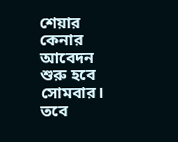শেয়ার কেনার আবেদন শুরু হবে সোমবার। তবে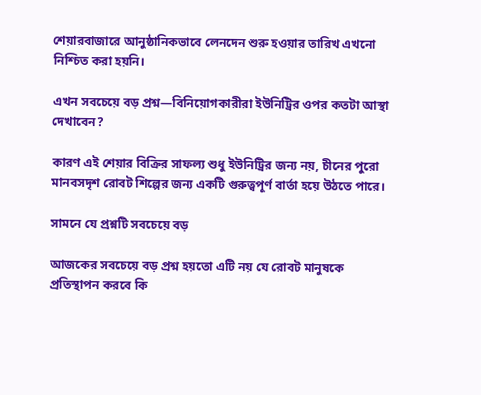শেয়ারবাজারে আনুষ্ঠানিকভাবে লেনদেন শুরু হওয়ার তারিখ এখনো নিশ্চিত করা হয়নি।

এখন সবচেয়ে বড় প্রশ্ন—বিনিয়োগকারীরা ইউনিট্রির ওপর কতটা আস্থা দেখাবেন?

কারণ এই শেয়ার বিক্রির সাফল্য শুধু ইউনিট্রির জন্য নয়, চীনের পুরো মানবসদৃশ রোবট শিল্পের জন্য একটি গুরুত্বপূর্ণ বার্তা হয়ে উঠতে পারে।

সামনে যে প্রশ্নটি সবচেয়ে বড়

আজকের সবচেয়ে বড় প্রশ্ন হয়তো এটি নয় যে রোবট মানুষকে প্রতিস্থাপন করবে কি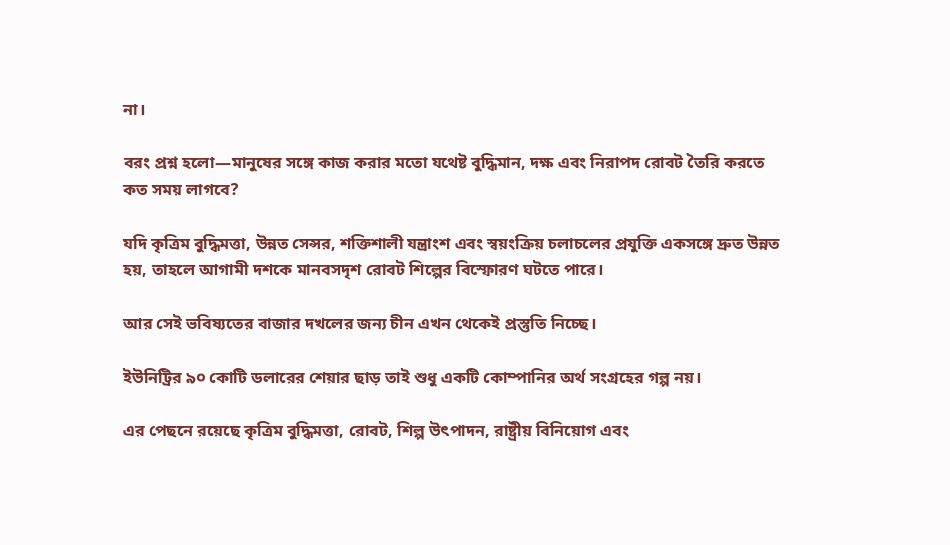না।

বরং প্রশ্ন হলো—মানুষের সঙ্গে কাজ করার মতো যথেষ্ট বুদ্ধিমান, দক্ষ এবং নিরাপদ রোবট তৈরি করতে কত সময় লাগবে?

যদি কৃত্রিম বুদ্ধিমত্তা, উন্নত সেন্সর, শক্তিশালী যন্ত্রাংশ এবং স্বয়ংক্রিয় চলাচলের প্রযুক্তি একসঙ্গে দ্রুত উন্নত হয়, তাহলে আগামী দশকে মানবসদৃশ রোবট শিল্পের বিস্ফোরণ ঘটতে পারে।

আর সেই ভবিষ্যতের বাজার দখলের জন্য চীন এখন থেকেই প্রস্তুতি নিচ্ছে।

ইউনিট্রির ৯০ কোটি ডলারের শেয়ার ছাড় তাই শুধু একটি কোম্পানির অর্থ সংগ্রহের গল্প নয়।

এর পেছনে রয়েছে কৃত্রিম বুদ্ধিমত্তা, রোবট, শিল্প উৎপাদন, রাষ্ট্রীয় বিনিয়োগ এবং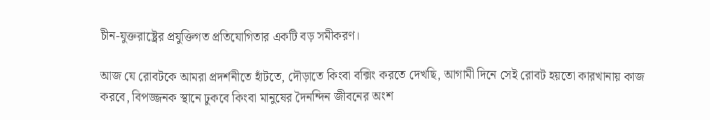চীন-যুক্তরাষ্ট্রের প্রযুক্তিগত প্রতিযোগিতার একটি বড় সমীকরণ।

আজ যে রোবটকে আমরা প্রদর্শনীতে হাঁটতে, দৌড়াতে কিংবা বক্সিং করতে দেখছি, আগামী দিনে সেই রোবট হয়তো কারখানায় কাজ করবে, বিপজ্জনক স্থানে ঢুকবে কিংবা মানুষের দৈনন্দিন জীবনের অংশ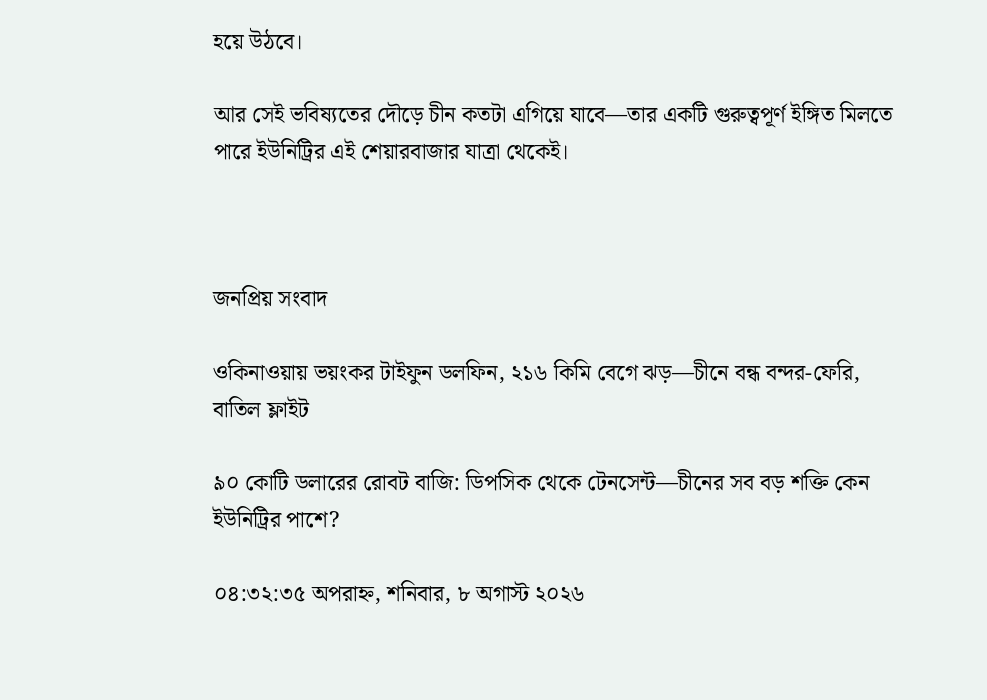হয়ে উঠবে।

আর সেই ভবিষ্যতের দৌড়ে চীন কতটা এগিয়ে যাবে—তার একটি গুরুত্বপূর্ণ ইঙ্গিত মিলতে পারে ইউনিট্রির এই শেয়ারবাজার যাত্রা থেকেই।



জনপ্রিয় সংবাদ

ওকিনাওয়ায় ভয়ংকর টাইফুন ডলফিন, ২১৬ কিমি বেগে ঝড়—চীনে বন্ধ বন্দর-ফেরি, বাতিল ফ্লাইট

৯০ কোটি ডলারের রোবট বাজি: ডিপসিক থেকে টেনসেন্ট—চীনের সব বড় শক্তি কেন ইউনিট্রির পাশে?

০৪:৩২:৩৫ অপরাহ্ন, শনিবার, ৮ অগাস্ট ২০২৬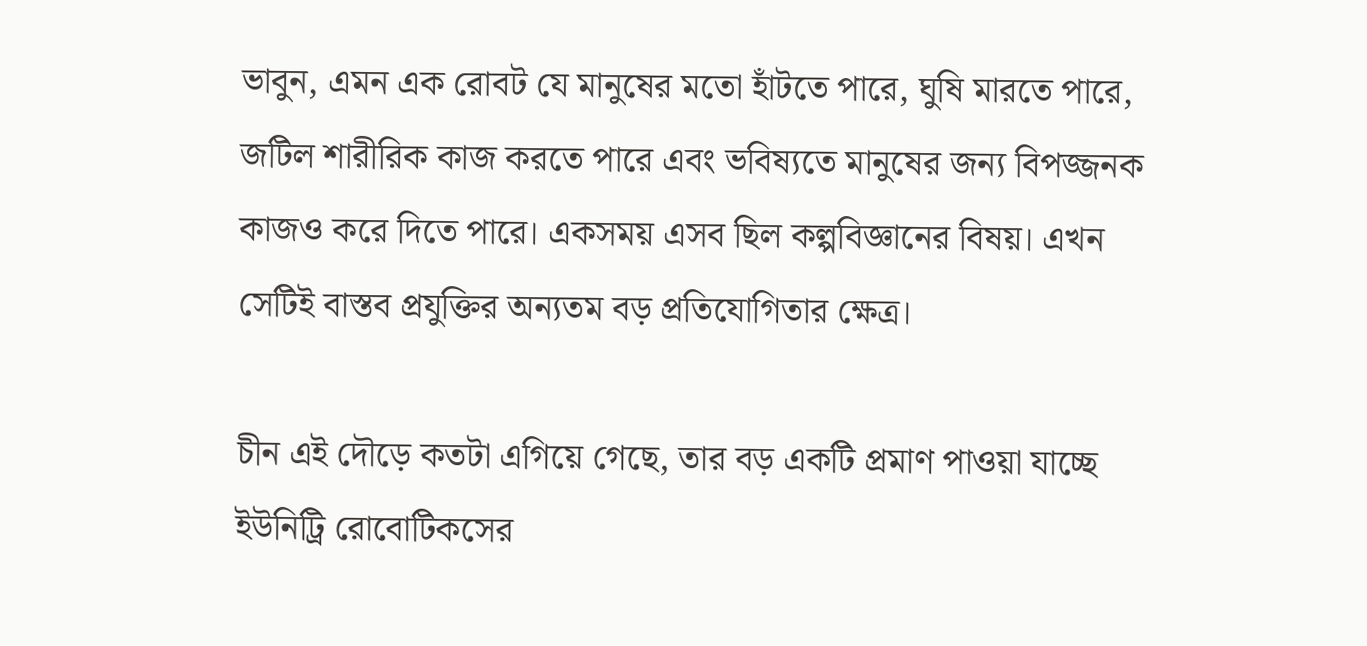ভাবুন, এমন এক রোবট যে মানুষের মতো হাঁটতে পারে, ঘুষি মারতে পারে, জটিল শারীরিক কাজ করতে পারে এবং ভবিষ্যতে মানুষের জন্য বিপজ্জনক কাজও করে দিতে পারে। একসময় এসব ছিল কল্পবিজ্ঞানের বিষয়। এখন সেটিই বাস্তব প্রযুক্তির অন্যতম বড় প্রতিযোগিতার ক্ষেত্র।

চীন এই দৌড়ে কতটা এগিয়ে গেছে, তার বড় একটি প্রমাণ পাওয়া যাচ্ছে ইউনিট্রি রোবোটিকসের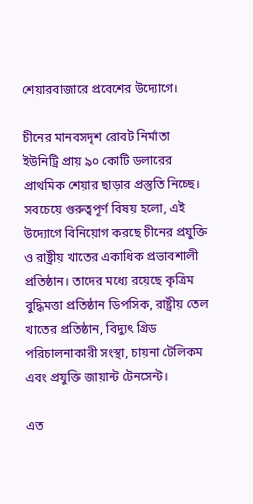শেয়ারবাজারে প্রবেশের উদ্যোগে।

চীনের মানবসদৃশ রোবট নির্মাতা ইউনিট্রি প্রায় ৯০ কোটি ডলারের প্রাথমিক শেয়ার ছাড়ার প্রস্তুতি নিচ্ছে। সবচেয়ে গুরুত্বপূর্ণ বিষয় হলো, এই উদ্যোগে বিনিয়োগ করছে চীনের প্রযুক্তি ও রাষ্ট্রীয় খাতের একাধিক প্রভাবশালী প্রতিষ্ঠান। তাদের মধ্যে রয়েছে কৃত্রিম বুদ্ধিমত্তা প্রতিষ্ঠান ডিপসিক, রাষ্ট্রীয় তেল খাতের প্রতিষ্ঠান, বিদ্যুৎ গ্রিড পরিচালনাকারী সংস্থা, চায়না টেলিকম এবং প্রযুক্তি জায়ান্ট টেনসেন্ট।

এত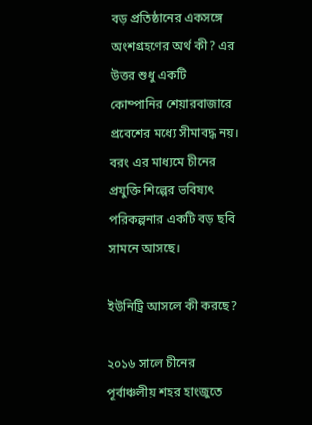বড় প্রতিষ্ঠানের একসঙ্গে অংশগ্রহণের অর্থ কী? এর উত্তর শুধু একটি কোম্পানির শেয়ারবাজারে প্রবেশের মধ্যে সীমাবদ্ধ নয়। বরং এর মাধ্যমে চীনের প্রযুক্তি শিল্পের ভবিষ্যৎ পরিকল্পনার একটি বড় ছবি সামনে আসছে।

ইউনিট্রি আসলে কী করছে?

২০১৬ সালে চীনের পূর্বাঞ্চলীয় শহর হাংজুতে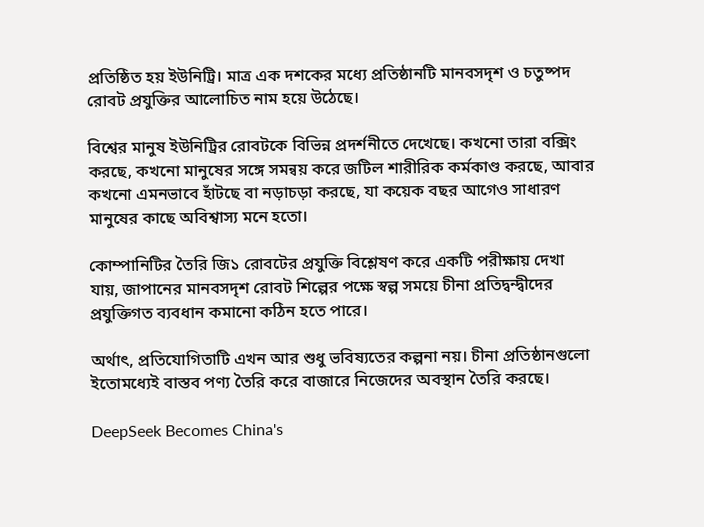প্রতিষ্ঠিত হয় ইউনিট্রি। মাত্র এক দশকের মধ্যে প্রতিষ্ঠানটি মানবসদৃশ ও চতুষ্পদ রোবট প্রযুক্তির আলোচিত নাম হয়ে উঠেছে।

বিশ্বের মানুষ ইউনিট্রির রোবটকে বিভিন্ন প্রদর্শনীতে দেখেছে। কখনো তারা বক্সিং করছে, কখনো মানুষের সঙ্গে সমন্বয় করে জটিল শারীরিক কর্মকাণ্ড করছে, আবার কখনো এমনভাবে হাঁটছে বা নড়াচড়া করছে, যা কয়েক বছর আগেও সাধারণ মানুষের কাছে অবিশ্বাস্য মনে হতো।

কোম্পানিটির তৈরি জি১ রোবটের প্রযুক্তি বিশ্লেষণ করে একটি পরীক্ষায় দেখা যায়, জাপানের মানবসদৃশ রোবট শিল্পের পক্ষে স্বল্প সময়ে চীনা প্রতিদ্বন্দ্বীদের প্রযুক্তিগত ব্যবধান কমানো কঠিন হতে পারে।

অর্থাৎ, প্রতিযোগিতাটি এখন আর শুধু ভবিষ্যতের কল্পনা নয়। চীনা প্রতিষ্ঠানগুলো ইতোমধ্যেই বাস্তব পণ্য তৈরি করে বাজারে নিজেদের অবস্থান তৈরি করছে।

DeepSeek Becomes China's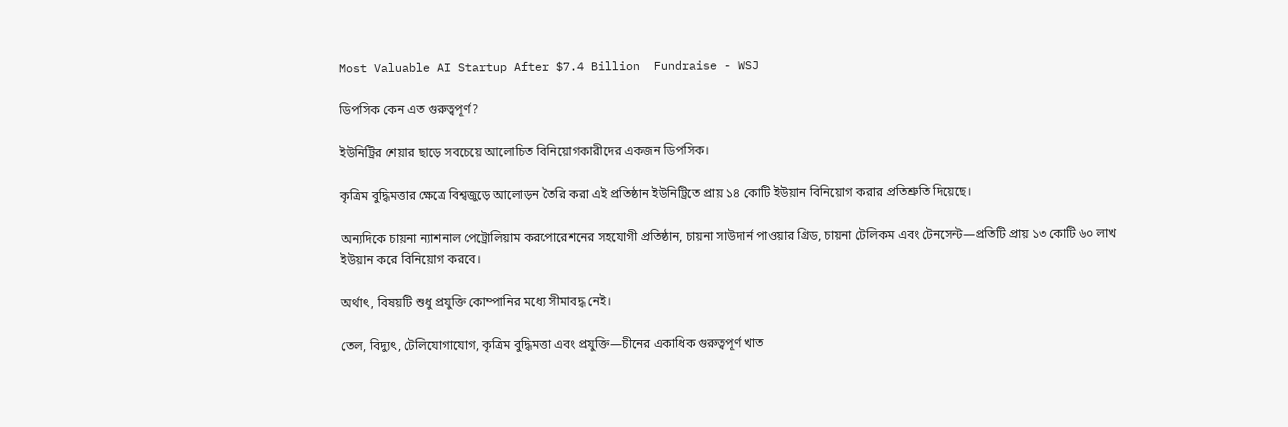Most Valuable AI Startup After $7.4 Billion  Fundraise - WSJ

ডিপসিক কেন এত গুরুত্বপূর্ণ?

ইউনিট্রির শেয়ার ছাড়ে সবচেয়ে আলোচিত বিনিয়োগকারীদের একজন ডিপসিক।

কৃত্রিম বুদ্ধিমত্তার ক্ষেত্রে বিশ্বজুড়ে আলোড়ন তৈরি করা এই প্রতিষ্ঠান ইউনিট্রিতে প্রায় ১৪ কোটি ইউয়ান বিনিয়োগ করার প্রতিশ্রুতি দিয়েছে।

অন্যদিকে চায়না ন্যাশনাল পেট্রোলিয়াম করপোরেশনের সহযোগী প্রতিষ্ঠান, চায়না সাউদার্ন পাওয়ার গ্রিড, চায়না টেলিকম এবং টেনসেন্ট—প্রতিটি প্রায় ১৩ কোটি ৬০ লাখ ইউয়ান করে বিনিয়োগ করবে।

অর্থাৎ, বিষয়টি শুধু প্রযুক্তি কোম্পানির মধ্যে সীমাবদ্ধ নেই।

তেল, বিদ্যুৎ, টেলিযোগাযোগ, কৃত্রিম বুদ্ধিমত্তা এবং প্রযুক্তি—চীনের একাধিক গুরুত্বপূর্ণ খাত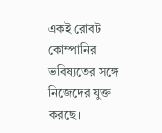একই রোবট কোম্পানির ভবিষ্যতের সঙ্গে নিজেদের যুক্ত করছে।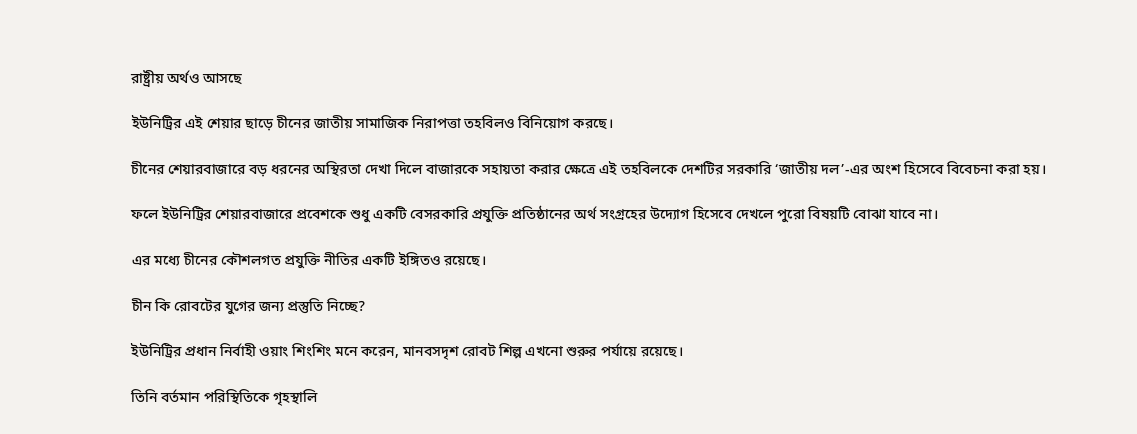রাষ্ট্রীয় অর্থও আসছে

ইউনিট্রির এই শেয়ার ছাড়ে চীনের জাতীয় সামাজিক নিরাপত্তা তহবিলও বিনিয়োগ করছে।

চীনের শেয়ারবাজারে বড় ধরনের অস্থিরতা দেখা দিলে বাজারকে সহায়তা করার ক্ষেত্রে এই তহবিলকে দেশটির সরকারি ‘জাতীয় দল’-এর অংশ হিসেবে বিবেচনা করা হয়।

ফলে ইউনিট্রির শেয়ারবাজারে প্রবেশকে শুধু একটি বেসরকারি প্রযুক্তি প্রতিষ্ঠানের অর্থ সংগ্রহের উদ্যোগ হিসেবে দেখলে পুরো বিষয়টি বোঝা যাবে না।

এর মধ্যে চীনের কৌশলগত প্রযুক্তি নীতির একটি ইঙ্গিতও রয়েছে।

চীন কি রোবটের যুগের জন্য প্রস্তুতি নিচ্ছে?

ইউনিট্রির প্রধান নির্বাহী ওয়াং শিংশিং মনে করেন, মানবসদৃশ রোবট শিল্প এখনো শুরুর পর্যায়ে রয়েছে।

তিনি বর্তমান পরিস্থিতিকে গৃহস্থালি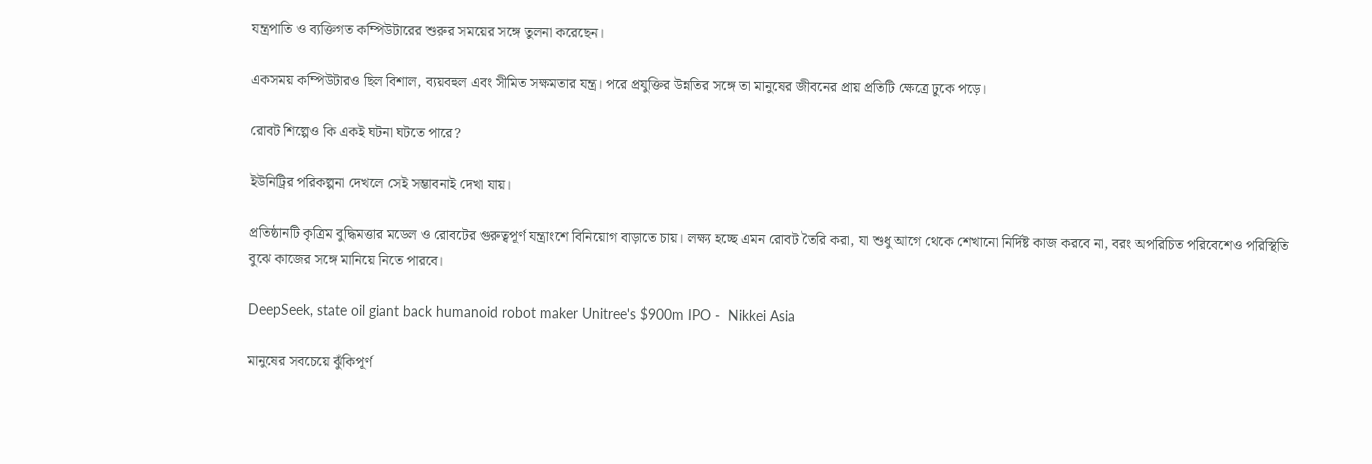যন্ত্রপাতি ও ব্যক্তিগত কম্পিউটারের শুরুর সময়ের সঙ্গে তুলনা করেছেন।

একসময় কম্পিউটারও ছিল বিশাল, ব্যয়বহুল এবং সীমিত সক্ষমতার যন্ত্র। পরে প্রযুক্তির উন্নতির সঙ্গে তা মানুষের জীবনের প্রায় প্রতিটি ক্ষেত্রে ঢুকে পড়ে।

রোবট শিল্পেও কি একই ঘটনা ঘটতে পারে?

ইউনিট্রির পরিকল্পনা দেখলে সেই সম্ভাবনাই দেখা যায়।

প্রতিষ্ঠানটি কৃত্রিম বুদ্ধিমত্তার মডেল ও রোবটের গুরুত্বপূর্ণ যন্ত্রাংশে বিনিয়োগ বাড়াতে চায়। লক্ষ্য হচ্ছে এমন রোবট তৈরি করা, যা শুধু আগে থেকে শেখানো নির্দিষ্ট কাজ করবে না, বরং অপরিচিত পরিবেশেও পরিস্থিতি বুঝে কাজের সঙ্গে মানিয়ে নিতে পারবে।

DeepSeek, state oil giant back humanoid robot maker Unitree's $900m IPO -  Nikkei Asia

মানুষের সবচেয়ে ঝুঁকিপূর্ণ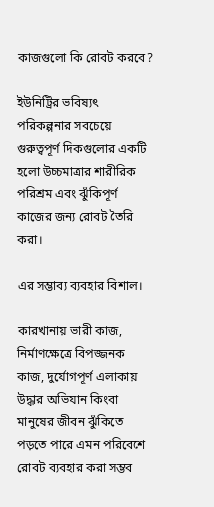কাজগুলো কি রোবট করবে?

ইউনিট্রির ভবিষ্যৎ পরিকল্পনার সবচেয়ে গুরুত্বপূর্ণ দিকগুলোর একটি হলো উচ্চমাত্রার শারীরিক পরিশ্রম এবং ঝুঁকিপূর্ণ কাজের জন্য রোবট তৈরি করা।

এর সম্ভাব্য ব্যবহার বিশাল।

কারখানায় ভারী কাজ, নির্মাণক্ষেত্রে বিপজ্জনক কাজ, দুর্যোগপূর্ণ এলাকায় উদ্ধার অভিযান কিংবা মানুষের জীবন ঝুঁকিতে পড়তে পারে এমন পরিবেশে রোবট ব্যবহার করা সম্ভব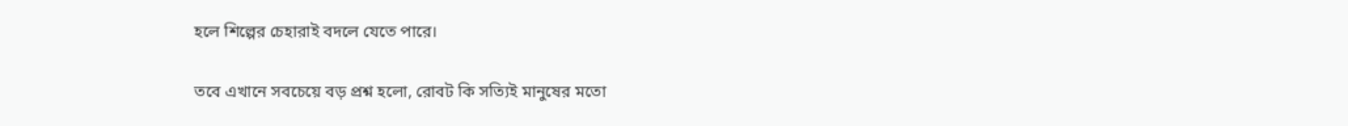হলে শিল্পের চেহারাই বদলে যেতে পারে।

তবে এখানে সবচেয়ে বড় প্রশ্ন হলো, রোবট কি সত্যিই মানুষের মতো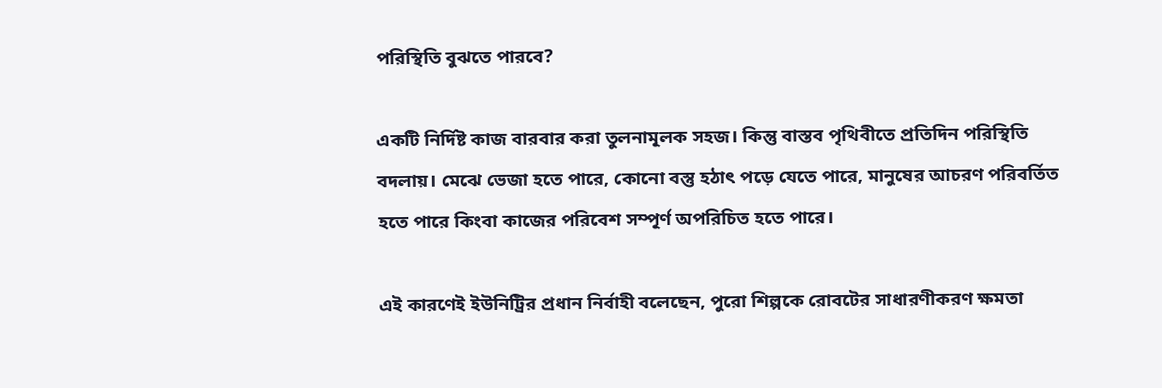পরিস্থিতি বুঝতে পারবে?

একটি নির্দিষ্ট কাজ বারবার করা তুলনামূলক সহজ। কিন্তু বাস্তব পৃথিবীতে প্রতিদিন পরিস্থিতি বদলায়। মেঝে ভেজা হতে পারে, কোনো বস্তু হঠাৎ পড়ে যেতে পারে, মানুষের আচরণ পরিবর্তিত হতে পারে কিংবা কাজের পরিবেশ সম্পূর্ণ অপরিচিত হতে পারে।

এই কারণেই ইউনিট্রির প্রধান নির্বাহী বলেছেন, পুরো শিল্পকে রোবটের সাধারণীকরণ ক্ষমতা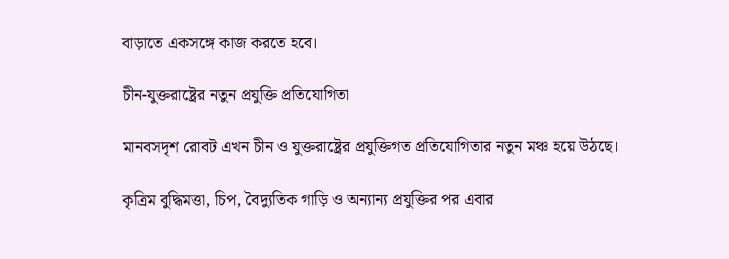বাড়াতে একসঙ্গে কাজ করতে হবে।

চীন-যুক্তরাষ্ট্রের নতুন প্রযুক্তি প্রতিযোগিতা

মানবসদৃশ রোবট এখন চীন ও যুক্তরাষ্ট্রের প্রযুক্তিগত প্রতিযোগিতার নতুন মঞ্চ হয়ে উঠছে।

কৃত্রিম বুদ্ধিমত্তা, চিপ, বৈদ্যুতিক গাড়ি ও অন্যান্য প্রযুক্তির পর এবার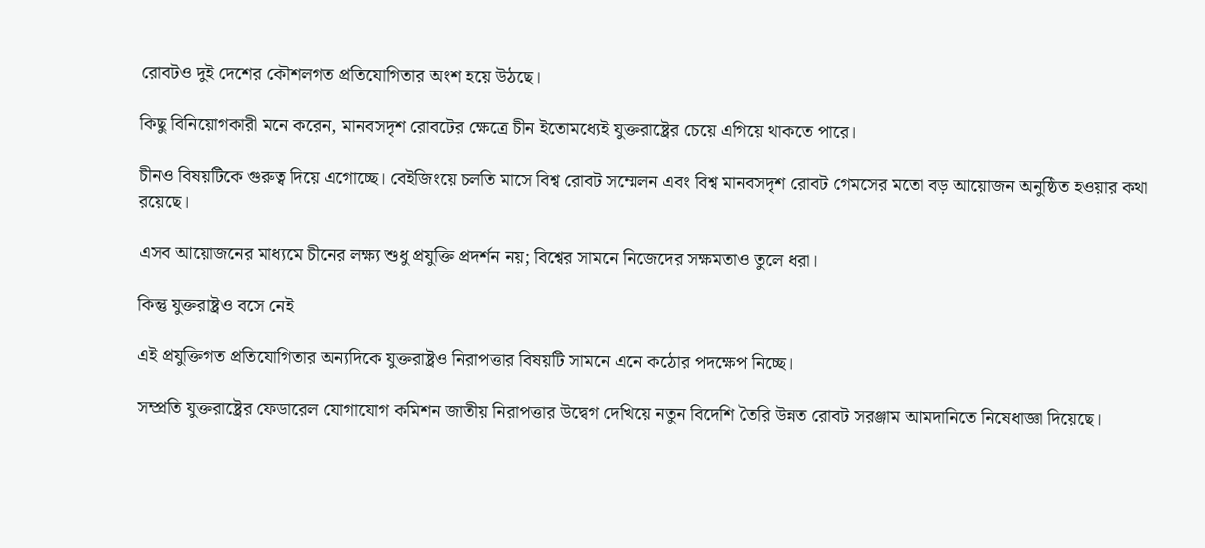রোবটও দুই দেশের কৌশলগত প্রতিযোগিতার অংশ হয়ে উঠছে।

কিছু বিনিয়োগকারী মনে করেন, মানবসদৃশ রোবটের ক্ষেত্রে চীন ইতোমধ্যেই যুক্তরাষ্ট্রের চেয়ে এগিয়ে থাকতে পারে।

চীনও বিষয়টিকে গুরুত্ব দিয়ে এগোচ্ছে। বেইজিংয়ে চলতি মাসে বিশ্ব রোবট সম্মেলন এবং বিশ্ব মানবসদৃশ রোবট গেমসের মতো বড় আয়োজন অনুষ্ঠিত হওয়ার কথা রয়েছে।

এসব আয়োজনের মাধ্যমে চীনের লক্ষ্য শুধু প্রযুক্তি প্রদর্শন নয়; বিশ্বের সামনে নিজেদের সক্ষমতাও তুলে ধরা।

কিন্তু যুক্তরাষ্ট্রও বসে নেই

এই প্রযুক্তিগত প্রতিযোগিতার অন্যদিকে যুক্তরাষ্ট্রও নিরাপত্তার বিষয়টি সামনে এনে কঠোর পদক্ষেপ নিচ্ছে।

সম্প্রতি যুক্তরাষ্ট্রের ফেডারেল যোগাযোগ কমিশন জাতীয় নিরাপত্তার উদ্বেগ দেখিয়ে নতুন বিদেশি তৈরি উন্নত রোবট সরঞ্জাম আমদানিতে নিষেধাজ্ঞা দিয়েছে।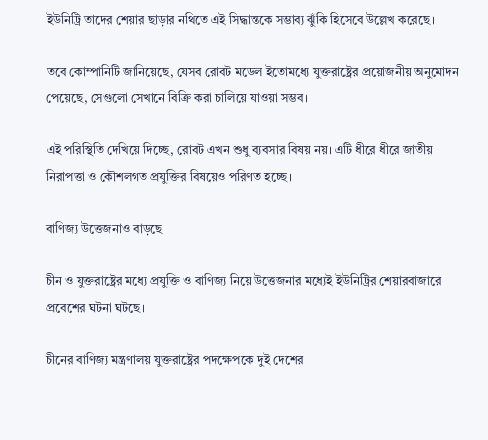ইউনিট্রি তাদের শেয়ার ছাড়ার নথিতে এই সিদ্ধান্তকে সম্ভাব্য ঝুঁকি হিসেবে উল্লেখ করেছে।

তবে কোম্পানিটি জানিয়েছে, যেসব রোবট মডেল ইতোমধ্যে যুক্তরাষ্ট্রের প্রয়োজনীয় অনুমোদন পেয়েছে, সেগুলো সেখানে বিক্রি করা চালিয়ে যাওয়া সম্ভব।

এই পরিস্থিতি দেখিয়ে দিচ্ছে, রোবট এখন শুধু ব্যবসার বিষয় নয়। এটি ধীরে ধীরে জাতীয় নিরাপত্তা ও কৌশলগত প্রযুক্তির বিষয়েও পরিণত হচ্ছে।

বাণিজ্য উত্তেজনাও বাড়ছে

চীন ও যুক্তরাষ্ট্রের মধ্যে প্রযুক্তি ও বাণিজ্য নিয়ে উত্তেজনার মধ্যেই ইউনিট্রির শেয়ারবাজারে প্রবেশের ঘটনা ঘটছে।

চীনের বাণিজ্য মন্ত্রণালয় যুক্তরাষ্ট্রের পদক্ষেপকে দুই দেশের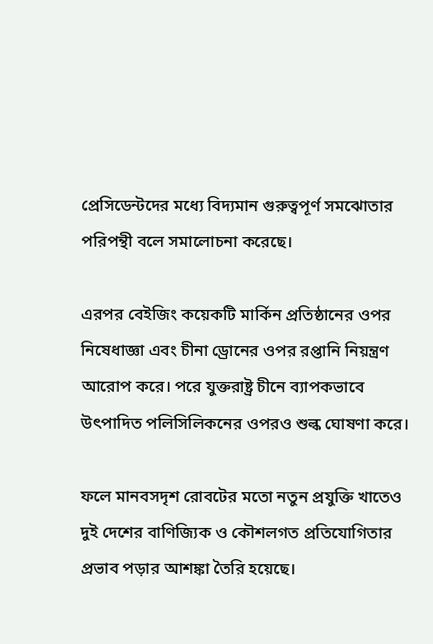প্রেসিডেন্টদের মধ্যে বিদ্যমান গুরুত্বপূর্ণ সমঝোতার পরিপন্থী বলে সমালোচনা করেছে।

এরপর বেইজিং কয়েকটি মার্কিন প্রতিষ্ঠানের ওপর নিষেধাজ্ঞা এবং চীনা ড্রোনের ওপর রপ্তানি নিয়ন্ত্রণ আরোপ করে। পরে যুক্তরাষ্ট্র চীনে ব্যাপকভাবে উৎপাদিত পলিসিলিকনের ওপরও শুল্ক ঘোষণা করে।

ফলে মানবসদৃশ রোবটের মতো নতুন প্রযুক্তি খাতেও দুই দেশের বাণিজ্যিক ও কৌশলগত প্রতিযোগিতার প্রভাব পড়ার আশঙ্কা তৈরি হয়েছে।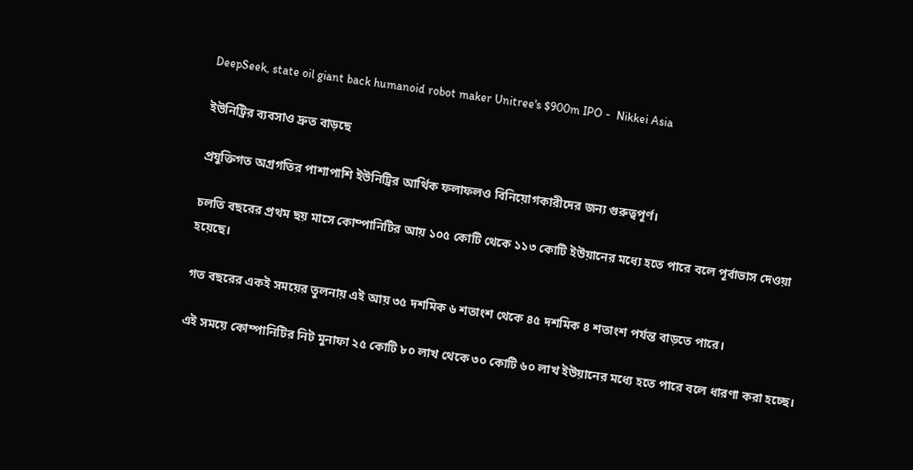DeepSeek, state oil giant back humanoid robot maker Unitree's $900m IPO -  Nikkei Asia

ইউনিট্রির ব্যবসাও দ্রুত বাড়ছে

প্রযুক্তিগত অগ্রগতির পাশাপাশি ইউনিট্রির আর্থিক ফলাফলও বিনিয়োগকারীদের জন্য গুরুত্বপূর্ণ।

চলতি বছরের প্রথম ছয় মাসে কোম্পানিটির আয় ১০৫ কোটি থেকে ১১৩ কোটি ইউয়ানের মধ্যে হতে পারে বলে পূর্বাভাস দেওয়া হয়েছে।

গত বছরের একই সময়ের তুলনায় এই আয় ৩৫ দশমিক ৬ শতাংশ থেকে ৪৫ দশমিক ৪ শতাংশ পর্যন্ত বাড়তে পারে।

এই সময়ে কোম্পানিটির নিট মুনাফা ২৫ কোটি ৮০ লাখ থেকে ৩০ কোটি ৬০ লাখ ইউয়ানের মধ্যে হতে পারে বলে ধারণা করা হচ্ছে।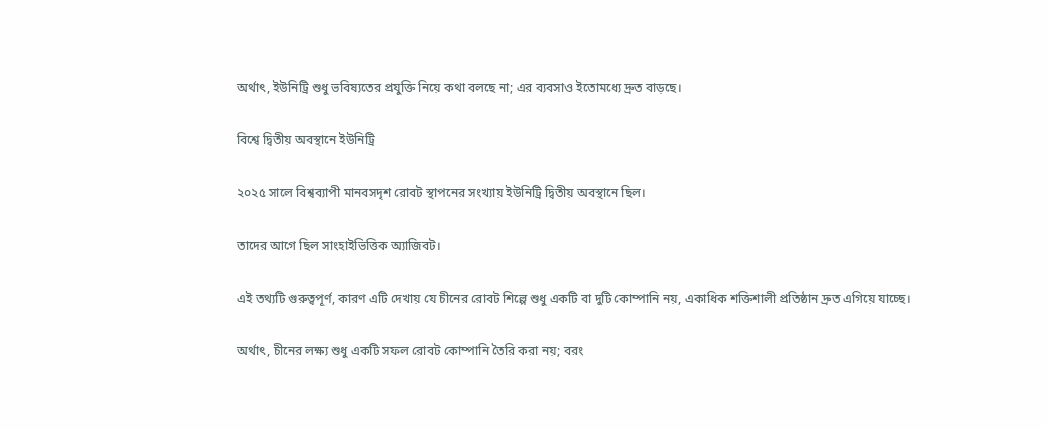অর্থাৎ, ইউনিট্রি শুধু ভবিষ্যতের প্রযুক্তি নিয়ে কথা বলছে না; এর ব্যবসাও ইতোমধ্যে দ্রুত বাড়ছে।

বিশ্বে দ্বিতীয় অবস্থানে ইউনিট্রি

২০২৫ সালে বিশ্বব্যাপী মানবসদৃশ রোবট স্থাপনের সংখ্যায় ইউনিট্রি দ্বিতীয় অবস্থানে ছিল।

তাদের আগে ছিল সাংহাইভিত্তিক অ্যাজিবট।

এই তথ্যটি গুরুত্বপূর্ণ, কারণ এটি দেখায় যে চীনের রোবট শিল্পে শুধু একটি বা দুটি কোম্পানি নয়, একাধিক শক্তিশালী প্রতিষ্ঠান দ্রুত এগিয়ে যাচ্ছে।

অর্থাৎ, চীনের লক্ষ্য শুধু একটি সফল রোবট কোম্পানি তৈরি করা নয়; বরং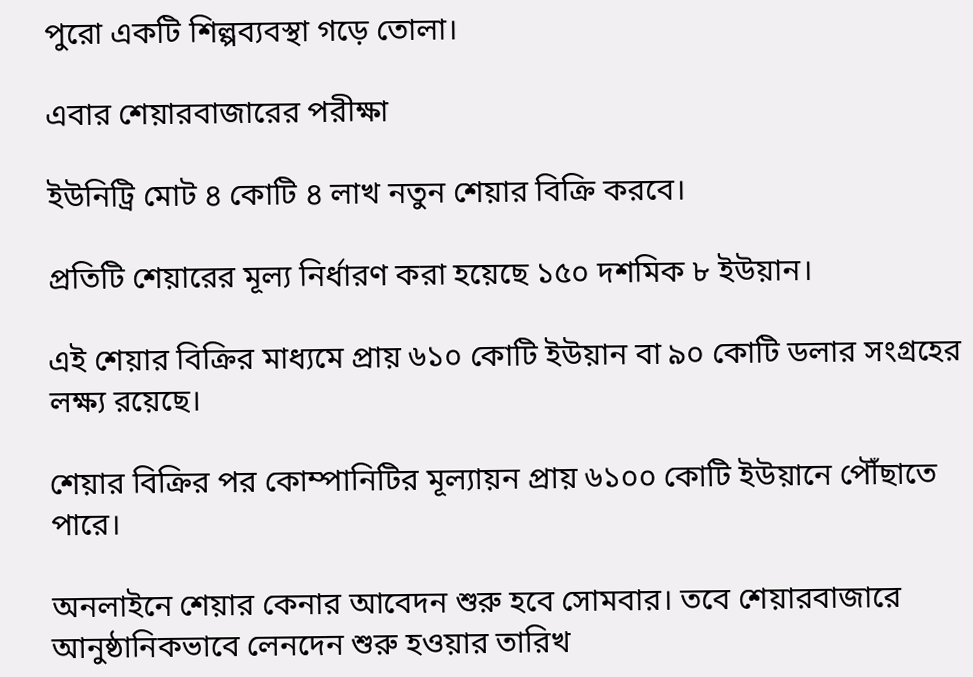পুরো একটি শিল্পব্যবস্থা গড়ে তোলা।

এবার শেয়ারবাজারের পরীক্ষা

ইউনিট্রি মোট ৪ কোটি ৪ লাখ নতুন শেয়ার বিক্রি করবে।

প্রতিটি শেয়ারের মূল্য নির্ধারণ করা হয়েছে ১৫০ দশমিক ৮ ইউয়ান।

এই শেয়ার বিক্রির মাধ্যমে প্রায় ৬১০ কোটি ইউয়ান বা ৯০ কোটি ডলার সংগ্রহের লক্ষ্য রয়েছে।

শেয়ার বিক্রির পর কোম্পানিটির মূল্যায়ন প্রায় ৬১০০ কোটি ইউয়ানে পৌঁছাতে পারে।

অনলাইনে শেয়ার কেনার আবেদন শুরু হবে সোমবার। তবে শেয়ারবাজারে আনুষ্ঠানিকভাবে লেনদেন শুরু হওয়ার তারিখ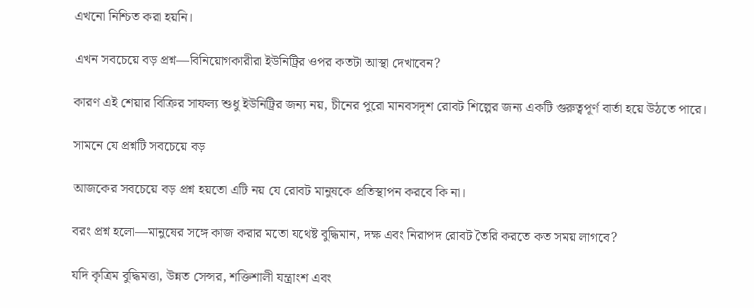এখনো নিশ্চিত করা হয়নি।

এখন সবচেয়ে বড় প্রশ্ন—বিনিয়োগকারীরা ইউনিট্রির ওপর কতটা আস্থা দেখাবেন?

কারণ এই শেয়ার বিক্রির সাফল্য শুধু ইউনিট্রির জন্য নয়, চীনের পুরো মানবসদৃশ রোবট শিল্পের জন্য একটি গুরুত্বপূর্ণ বার্তা হয়ে উঠতে পারে।

সামনে যে প্রশ্নটি সবচেয়ে বড়

আজকের সবচেয়ে বড় প্রশ্ন হয়তো এটি নয় যে রোবট মানুষকে প্রতিস্থাপন করবে কি না।

বরং প্রশ্ন হলো—মানুষের সঙ্গে কাজ করার মতো যথেষ্ট বুদ্ধিমান, দক্ষ এবং নিরাপদ রোবট তৈরি করতে কত সময় লাগবে?

যদি কৃত্রিম বুদ্ধিমত্তা, উন্নত সেন্সর, শক্তিশালী যন্ত্রাংশ এবং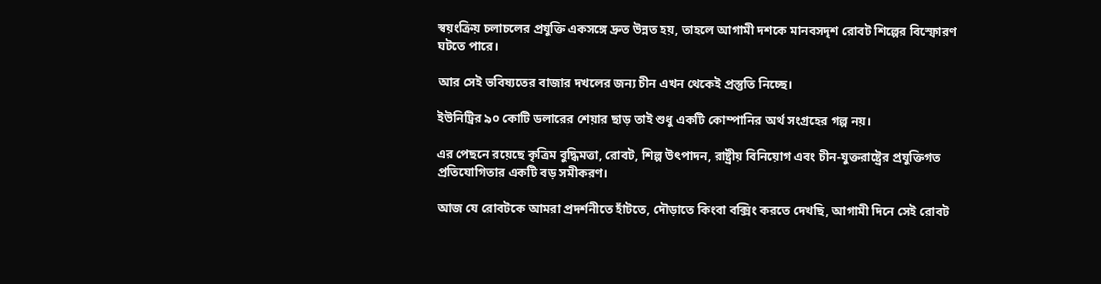স্বয়ংক্রিয় চলাচলের প্রযুক্তি একসঙ্গে দ্রুত উন্নত হয়, তাহলে আগামী দশকে মানবসদৃশ রোবট শিল্পের বিস্ফোরণ ঘটতে পারে।

আর সেই ভবিষ্যতের বাজার দখলের জন্য চীন এখন থেকেই প্রস্তুতি নিচ্ছে।

ইউনিট্রির ৯০ কোটি ডলারের শেয়ার ছাড় তাই শুধু একটি কোম্পানির অর্থ সংগ্রহের গল্প নয়।

এর পেছনে রয়েছে কৃত্রিম বুদ্ধিমত্তা, রোবট, শিল্প উৎপাদন, রাষ্ট্রীয় বিনিয়োগ এবং চীন-যুক্তরাষ্ট্রের প্রযুক্তিগত প্রতিযোগিতার একটি বড় সমীকরণ।

আজ যে রোবটকে আমরা প্রদর্শনীতে হাঁটতে, দৌড়াতে কিংবা বক্সিং করতে দেখছি, আগামী দিনে সেই রোবট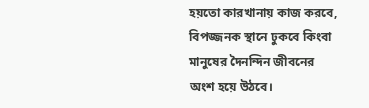হয়তো কারখানায় কাজ করবে, বিপজ্জনক স্থানে ঢুকবে কিংবা মানুষের দৈনন্দিন জীবনের অংশ হয়ে উঠবে।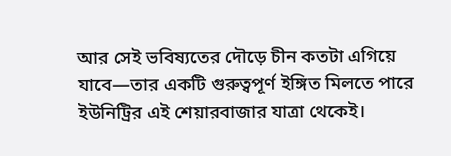আর সেই ভবিষ্যতের দৌড়ে চীন কতটা এগিয়ে যাবে—তার একটি গুরুত্বপূর্ণ ইঙ্গিত মিলতে পারে ইউনিট্রির এই শেয়ারবাজার যাত্রা থেকেই।